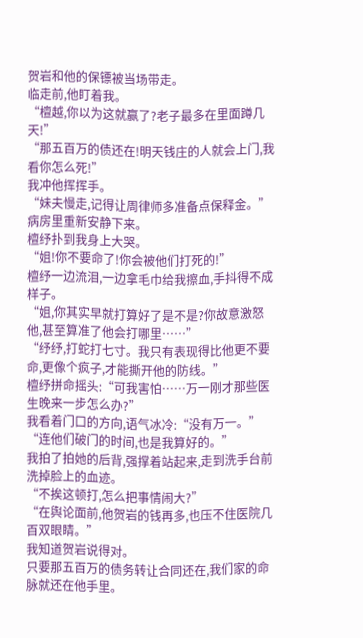贺岩和他的保镖被当场带走。
临走前,他盯着我。
“檀越,你以为这就赢了?老子最多在里面蹲几天!”
“那五百万的债还在!明天钱庄的人就会上门,我看你怎么死!”
我冲他挥挥手。
“妹夫慢走,记得让周律师多准备点保释金。”
病房里重新安静下来。
檀纾扑到我身上大哭。
“姐!你不要命了!你会被他们打死的!”
檀纾一边流泪,一边拿毛巾给我擦血,手抖得不成样子。
“姐,你其实早就打算好了是不是?你故意激怒他,甚至算准了他会打哪里……”
“纾纾,打蛇打七寸。我只有表现得比他更不要命,更像个疯子,才能撕开他的防线。”
檀纾拼命摇头:“可我害怕……万一刚才那些医生晚来一步怎么办?”
我看着门口的方向,语气冰冷:“没有万一。”
“连他们破门的时间,也是我算好的。”
我拍了拍她的后背,强撑着站起来,走到洗手台前洗掉脸上的血迹。
“不挨这顿打,怎么把事情闹大?”
“在舆论面前,他贺岩的钱再多,也压不住医院几百双眼睛。”
我知道贺岩说得对。
只要那五百万的债务转让合同还在,我们家的命脉就还在他手里。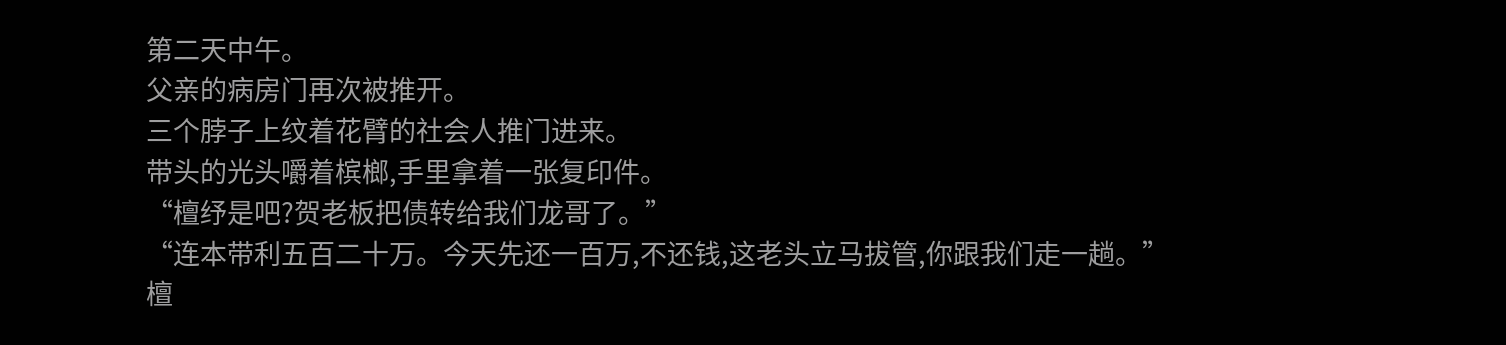第二天中午。
父亲的病房门再次被推开。
三个脖子上纹着花臂的社会人推门进来。
带头的光头嚼着槟榔,手里拿着一张复印件。
“檀纾是吧?贺老板把债转给我们龙哥了。”
“连本带利五百二十万。今天先还一百万,不还钱,这老头立马拔管,你跟我们走一趟。”
檀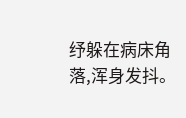纾躲在病床角落,浑身发抖。